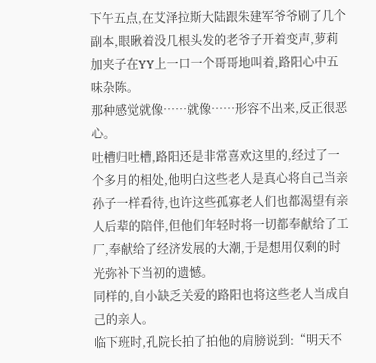下午五点,在艾泽拉斯大陆跟朱建军爷爷刷了几个副本,眼瞅着没几根头发的老爷子开着变声,萝莉加夹子在YY上一口一个哥哥地叫着,路阳心中五味杂陈。
那种感觉就像……就像……形容不出来,反正很恶心。
吐槽归吐槽,路阳还是非常喜欢这里的,经过了一个多月的相处,他明白这些老人是真心将自己当亲孙子一样看待,也许这些孤寡老人们也都渴望有亲人后辈的陪伴,但他们年轻时将一切都奉献给了工厂,奉献给了经济发展的大潮,于是想用仅剩的时光弥补下当初的遗憾。
同样的,自小缺乏关爱的路阳也将这些老人当成自己的亲人。
临下班时,孔院长拍了拍他的肩膀说到:“明天不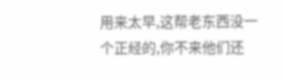用来太早,这帮老东西没一个正经的,你不来他们还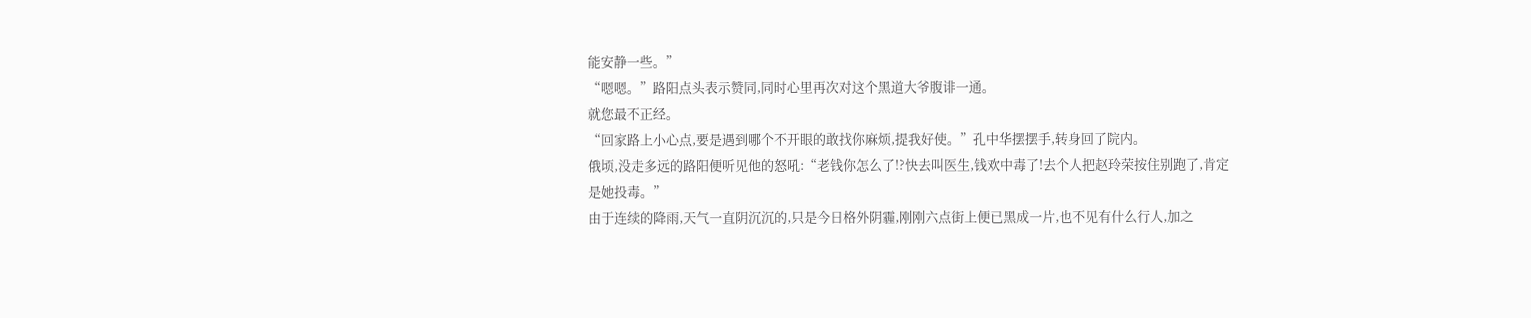能安静一些。”
“嗯嗯。”路阳点头表示赞同,同时心里再次对这个黑道大爷腹诽一通。
就您最不正经。
“回家路上小心点,要是遇到哪个不开眼的敢找你麻烦,提我好使。”孔中华摆摆手,转身回了院内。
俄顷,没走多远的路阳便听见他的怒吼:“老钱你怎么了!?快去叫医生,钱欢中毒了!去个人把赵玲荣按住别跑了,肯定是她投毒。”
由于连续的降雨,天气一直阴沉沉的,只是今日格外阴霾,刚刚六点街上便已黑成一片,也不见有什么行人,加之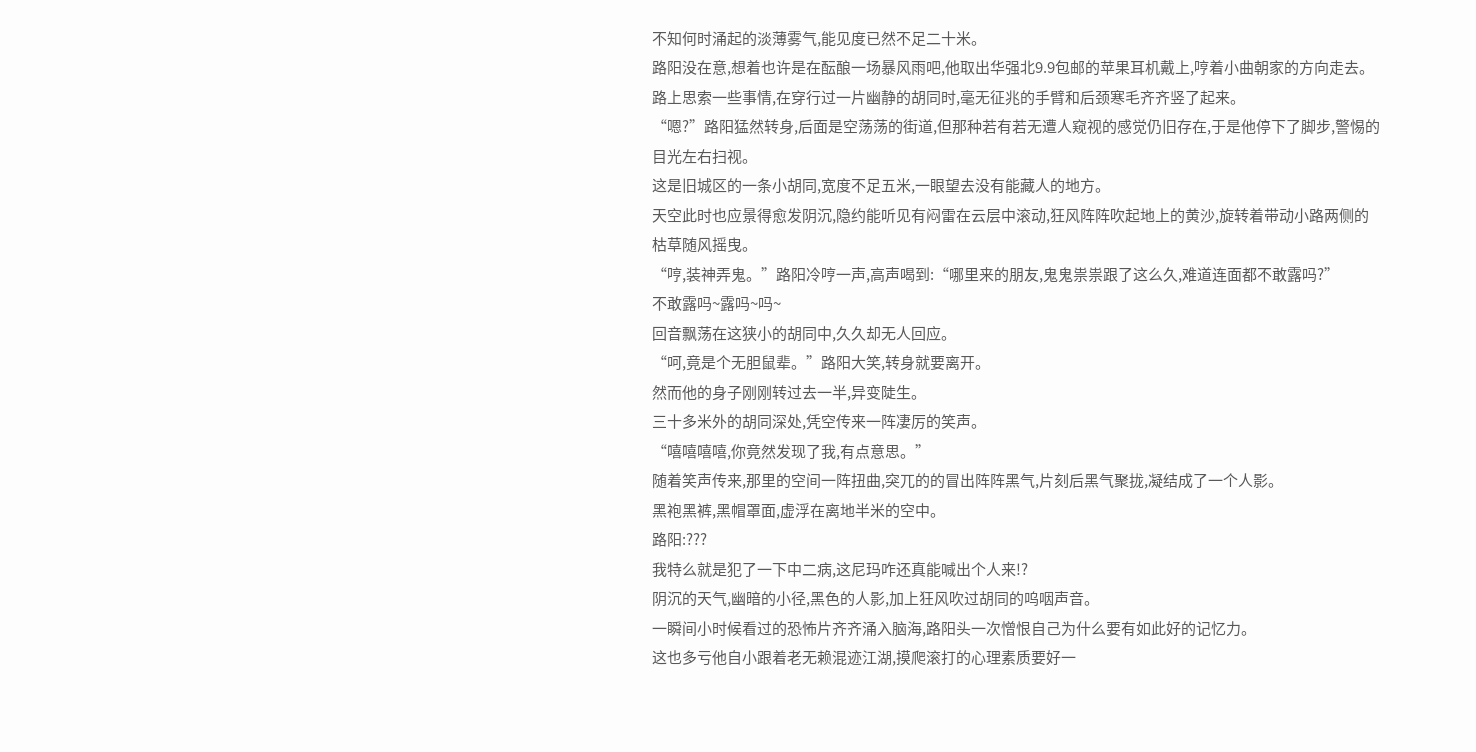不知何时涌起的淡薄雾气,能见度已然不足二十米。
路阳没在意,想着也许是在酝酿一场暴风雨吧,他取出华强北9.9包邮的苹果耳机戴上,哼着小曲朝家的方向走去。
路上思索一些事情,在穿行过一片幽静的胡同时,毫无征兆的手臂和后颈寒毛齐齐竖了起来。
“嗯?”路阳猛然转身,后面是空荡荡的街道,但那种若有若无遭人窥视的感觉仍旧存在,于是他停下了脚步,警惕的目光左右扫视。
这是旧城区的一条小胡同,宽度不足五米,一眼望去没有能藏人的地方。
天空此时也应景得愈发阴沉,隐约能听见有闷雷在云层中滚动,狂风阵阵吹起地上的黄沙,旋转着带动小路两侧的枯草随风摇曳。
“哼,装神弄鬼。”路阳冷哼一声,高声喝到:“哪里来的朋友,鬼鬼祟祟跟了这么久,难道连面都不敢露吗?”
不敢露吗~露吗~吗~
回音飘荡在这狭小的胡同中,久久却无人回应。
“呵,竟是个无胆鼠辈。”路阳大笑,转身就要离开。
然而他的身子刚刚转过去一半,异变陡生。
三十多米外的胡同深处,凭空传来一阵凄厉的笑声。
“嘻嘻嘻嘻,你竟然发现了我,有点意思。”
随着笑声传来,那里的空间一阵扭曲,突兀的的冒出阵阵黑气,片刻后黑气聚拢,凝结成了一个人影。
黑袍黑裤,黑帽罩面,虚浮在离地半米的空中。
路阳:???
我特么就是犯了一下中二病,这尼玛咋还真能喊出个人来!?
阴沉的天气,幽暗的小径,黑色的人影,加上狂风吹过胡同的呜咽声音。
一瞬间小时候看过的恐怖片齐齐涌入脑海,路阳头一次憎恨自己为什么要有如此好的记忆力。
这也多亏他自小跟着老无赖混迹江湖,摸爬滚打的心理素质要好一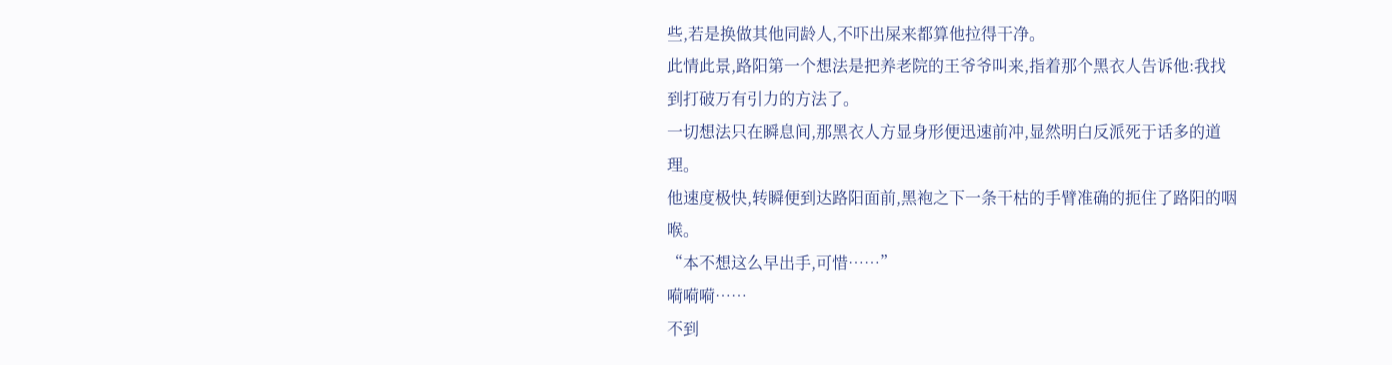些,若是换做其他同龄人,不吓出屎来都算他拉得干净。
此情此景,路阳第一个想法是把养老院的王爷爷叫来,指着那个黑衣人告诉他:我找到打破万有引力的方法了。
一切想法只在瞬息间,那黑衣人方显身形便迅速前冲,显然明白反派死于话多的道理。
他速度极快,转瞬便到达路阳面前,黑袍之下一条干枯的手臂准确的扼住了路阳的咽喉。
“本不想这么早出手,可惜……”
嗬嗬嗬……
不到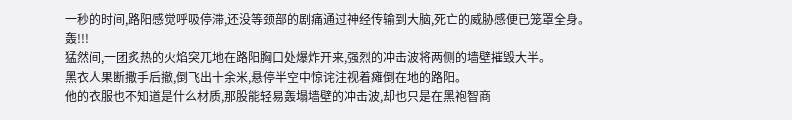一秒的时间,路阳感觉呼吸停滞,还没等颈部的剧痛通过神经传输到大脑,死亡的威胁感便已笼罩全身。
轰!!!
猛然间,一团炙热的火焰突兀地在路阳胸口处爆炸开来,强烈的冲击波将两侧的墙壁摧毁大半。
黑衣人果断撒手后撤,倒飞出十余米,悬停半空中惊诧注视着瘫倒在地的路阳。
他的衣服也不知道是什么材质,那股能轻易轰塌墙壁的冲击波,却也只是在黑袍智商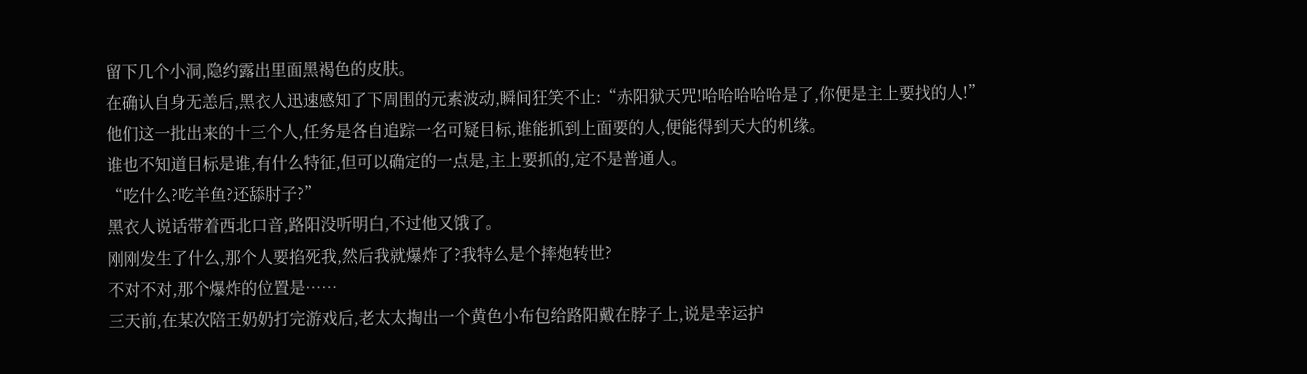留下几个小洞,隐约露出里面黑褐色的皮肤。
在确认自身无恙后,黑衣人迅速感知了下周围的元素波动,瞬间狂笑不止:“赤阳狱天咒!哈哈哈哈哈是了,你便是主上要找的人!”
他们这一批出来的十三个人,任务是各自追踪一名可疑目标,谁能抓到上面要的人,便能得到天大的机缘。
谁也不知道目标是谁,有什么特征,但可以确定的一点是,主上要抓的,定不是普通人。
“吃什么?吃羊鱼?还舔肘子?”
黑衣人说话带着西北口音,路阳没听明白,不过他又饿了。
刚刚发生了什么,那个人要掐死我,然后我就爆炸了?我特么是个摔炮转世?
不对不对,那个爆炸的位置是……
三天前,在某次陪王奶奶打完游戏后,老太太掏出一个黄色小布包给路阳戴在脖子上,说是幸运护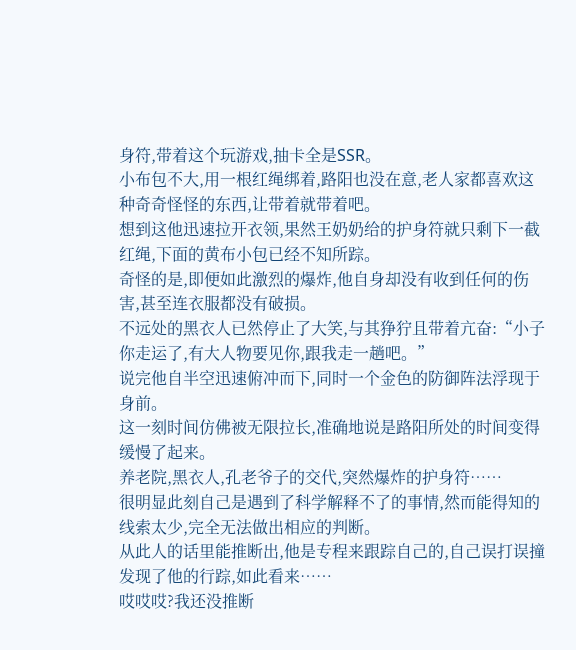身符,带着这个玩游戏,抽卡全是SSR。
小布包不大,用一根红绳绑着,路阳也没在意,老人家都喜欢这种奇奇怪怪的东西,让带着就带着吧。
想到这他迅速拉开衣领,果然王奶奶给的护身符就只剩下一截红绳,下面的黄布小包已经不知所踪。
奇怪的是,即便如此激烈的爆炸,他自身却没有收到任何的伤害,甚至连衣服都没有破损。
不远处的黑衣人已然停止了大笑,与其狰狞且带着亢奋:“小子你走运了,有大人物要见你,跟我走一趟吧。”
说完他自半空迅速俯冲而下,同时一个金色的防御阵法浮现于身前。
这一刻时间仿佛被无限拉长,准确地说是路阳所处的时间变得缓慢了起来。
养老院,黑衣人,孔老爷子的交代,突然爆炸的护身符……
很明显此刻自己是遇到了科学解释不了的事情,然而能得知的线索太少,完全无法做出相应的判断。
从此人的话里能推断出,他是专程来跟踪自己的,自己误打误撞发现了他的行踪,如此看来……
哎哎哎?我还没推断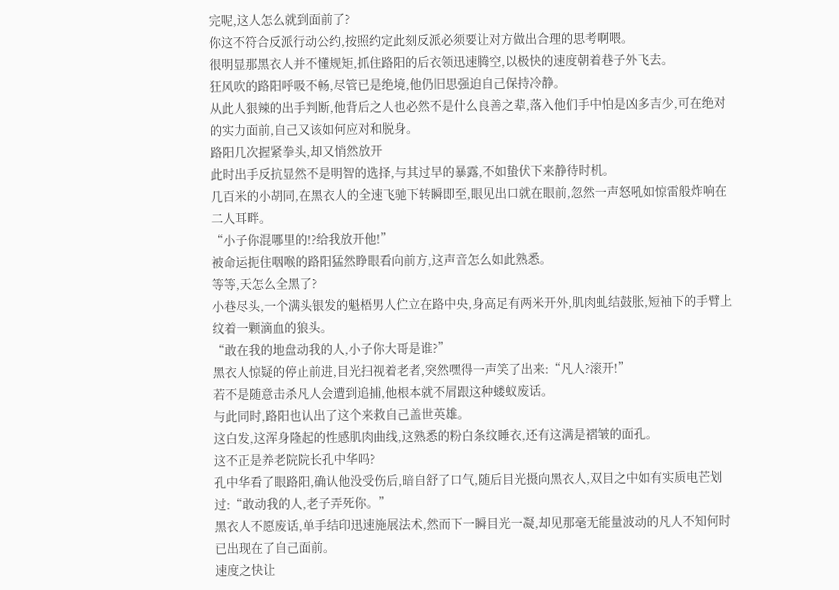完呢,这人怎么就到面前了?
你这不符合反派行动公约,按照约定此刻反派必须要让对方做出合理的思考啊喂。
很明显那黑衣人并不懂规矩,抓住路阳的后衣领迅速腾空,以极快的速度朝着巷子外飞去。
狂风吹的路阳呼吸不畅,尽管已是绝境,他仍旧思强迫自己保持冷静。
从此人狠辣的出手判断,他背后之人也必然不是什么良善之辈,落入他们手中怕是凶多吉少,可在绝对的实力面前,自己又该如何应对和脱身。
路阳几次握紧拳头,却又悄然放开
此时出手反抗显然不是明智的选择,与其过早的暴露,不如蛰伏下来静待时机。
几百米的小胡同,在黑衣人的全速飞驰下转瞬即至,眼见出口就在眼前,忽然一声怒吼如惊雷般炸响在二人耳畔。
“小子你混哪里的!?给我放开他!”
被命运扼住咽喉的路阳猛然睁眼看向前方,这声音怎么如此熟悉。
等等,天怎么全黑了?
小巷尽头,一个满头银发的魁梧男人伫立在路中央,身高足有两米开外,肌肉虬结鼓胀,短袖下的手臂上纹着一颗滴血的狼头。
“敢在我的地盘动我的人,小子你大哥是谁?”
黑衣人惊疑的停止前进,目光扫视着老者,突然嘿得一声笑了出来:“凡人?滚开!”
若不是随意击杀凡人会遭到追捕,他根本就不屑跟这种蝼蚁废话。
与此同时,路阳也认出了这个来救自己盖世英雄。
这白发,这浑身隆起的性感肌肉曲线,这熟悉的粉白条纹睡衣,还有这满是褶皱的面孔。
这不正是养老院院长孔中华吗?
孔中华看了眼路阳,确认他没受伤后,暗自舒了口气,随后目光摄向黑衣人,双目之中如有实质电芒划过:“敢动我的人,老子弄死你。”
黑衣人不愿废话,单手结印迅速施展法术,然而下一瞬目光一凝,却见那毫无能量波动的凡人不知何时已出现在了自己面前。
速度之快让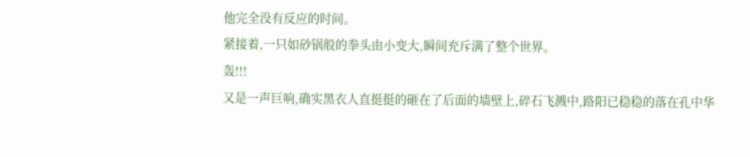他完全没有反应的时间。
紧接着,一只如砂锅般的拳头由小变大,瞬间充斥满了整个世界。
轰!!!
又是一声巨响,确实黑衣人直挺挺的砸在了后面的墙壁上,碎石飞溅中,路阳已稳稳的落在孔中华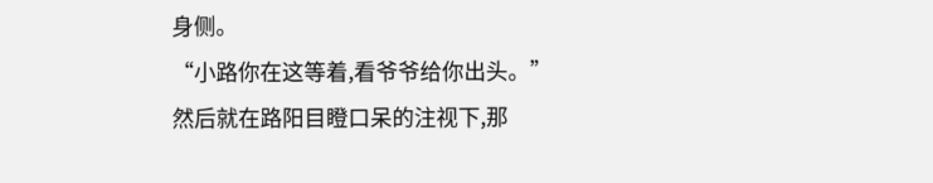身侧。
“小路你在这等着,看爷爷给你出头。”
然后就在路阳目瞪口呆的注视下,那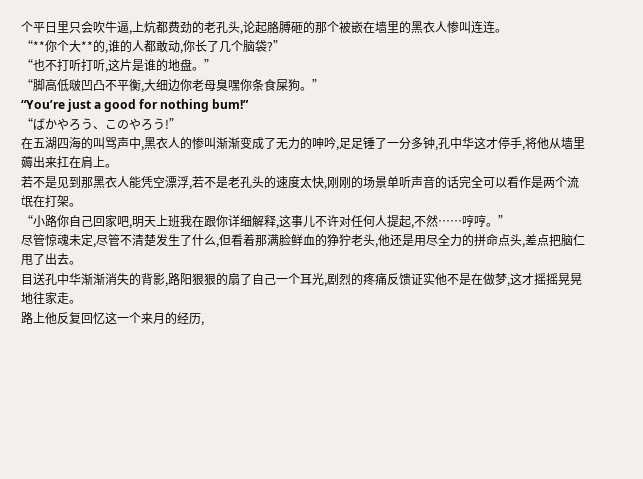个平日里只会吹牛逼,上炕都费劲的老孔头,论起胳膊砸的那个被嵌在墙里的黑衣人惨叫连连。
“**你个大**的,谁的人都敢动,你长了几个脑袋?”
“也不打听打听,这片是谁的地盘。”
“脚高低啵凹凸不平衡,大细边你老母臭嘿你条食屎狗。”
“You’re just a good for nothing bum!”
“ばかやろう、このやろう!”
在五湖四海的叫骂声中,黑衣人的惨叫渐渐变成了无力的呻吟,足足锤了一分多钟,孔中华这才停手,将他从墙里薅出来扛在肩上。
若不是见到那黑衣人能凭空漂浮,若不是老孔头的速度太快,刚刚的场景单听声音的话完全可以看作是两个流氓在打架。
“小路你自己回家吧,明天上班我在跟你详细解释,这事儿不许对任何人提起,不然……哼哼。”
尽管惊魂未定,尽管不清楚发生了什么,但看着那满脸鲜血的狰狞老头,他还是用尽全力的拼命点头,差点把脑仁甩了出去。
目送孔中华渐渐消失的背影,路阳狠狠的扇了自己一个耳光,剧烈的疼痛反馈证实他不是在做梦,这才摇摇晃晃地往家走。
路上他反复回忆这一个来月的经历,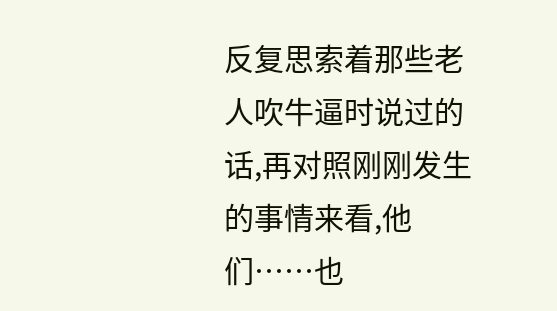反复思索着那些老人吹牛逼时说过的话,再对照刚刚发生的事情来看,他们……也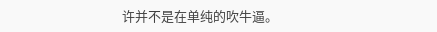许并不是在单纯的吹牛逼。